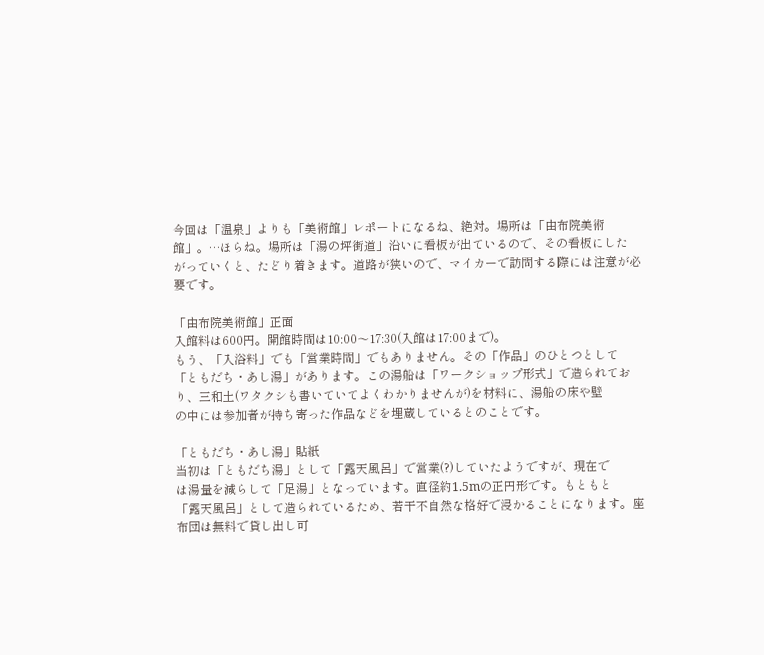今回は「温泉」よりも「美術館」レポートになるね、絶対。場所は「由布院美術
館」。…ほらね。場所は「湯の坪街道」沿いに看板が出ているので、その看板にした
がっていくと、たどり着きます。道路が狭いので、マイカーで訪問する際には注意が必
要です。

「由布院美術館」正面
入館料は600円。開館時間は10:00〜17:30(入館は17:00まで)。
もう、「入浴料」でも「営業時間」でもありません。その「作品」のひとつとして
「ともだち・あし湯」があります。この湯船は「ワークショップ形式」で造られてお
り、三和土(ワタクシも書いていてよくわかりませんが)を材料に、湯船の床や壁
の中には参加者が持ち寄った作品などを埋蔵しているとのことです。

「ともだち・あし湯」貼紙
当初は「ともだち湯」として「露天風呂」で営業(?)していたようですが、現在で
は湯量を減らして「足湯」となっています。直径約1.5mの正円形です。もともと
「露天風呂」として造られているため、若干不自然な格好で浸かることになります。座
布団は無料で貸し出し可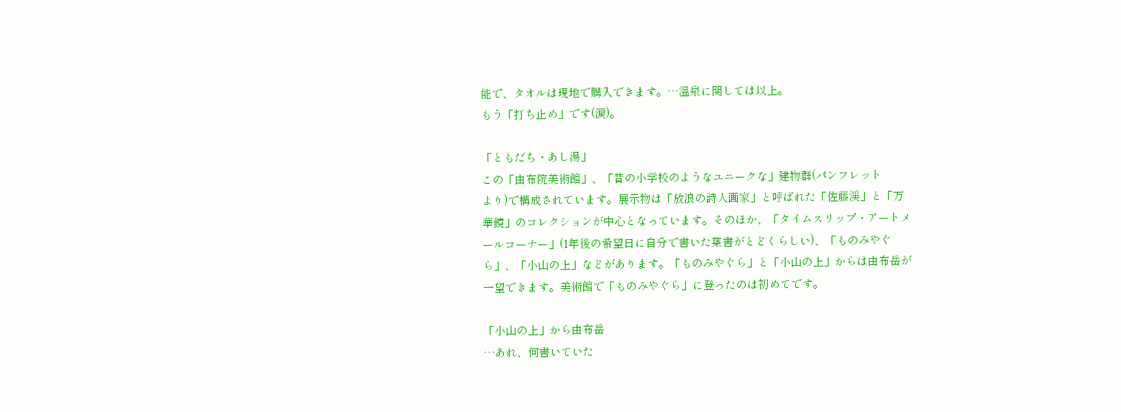能で、タオルは現地で購入できます。…温泉に関しては以上。
もう「打ち止め」です(涙)。

「ともだち・あし湯」
この「由布院美術館」、「昔の小学校のようなユニークな」建物群(パンフレット
より)で構成されています。展示物は「放浪の詩人画家」と呼ばれた「佐藤渓」と「万
華鏡」のコレクションが中心となっています。そのほか、「タイムスリップ・アートメ
ールコーナー」(1年後の希望日に自分で書いた葉書がとどくらしい)、「ものみやぐ
ら」、「小山の上」などがあります。「ものみやぐら」と「小山の上」からは由布岳が
一望できます。美術館で「ものみやぐら」に登ったのは初めてです。

「小山の上」から由布岳
…あれ、何書いていた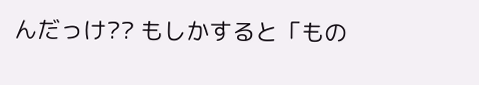んだっけ?? もしかすると「もの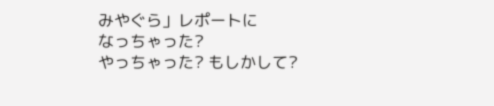みやぐら」レポートに
なっちゃった?
やっちゃった? もしかして?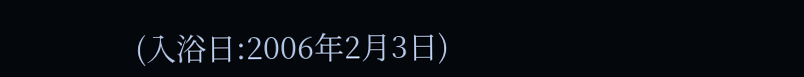(入浴日:2006年2月3日)